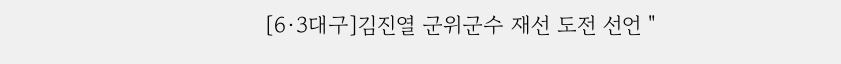[6·3대구]김진열 군위군수 재선 도전 선언 "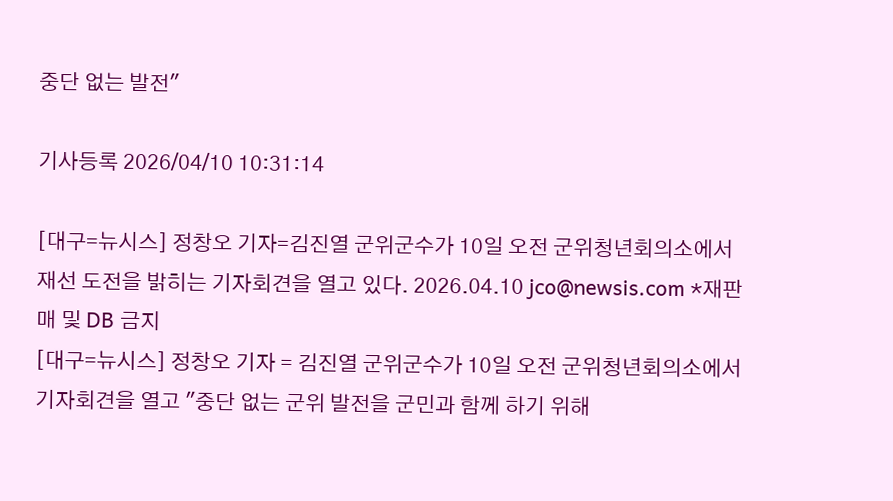중단 없는 발전"

기사등록 2026/04/10 10:31:14

[대구=뉴시스] 정창오 기자=김진열 군위군수가 10일 오전 군위청년회의소에서 재선 도전을 밝히는 기자회견을 열고 있다. 2026.04.10 jco@newsis.com *재판매 및 DB 금지
[대구=뉴시스] 정창오 기자 = 김진열 군위군수가 10일 오전 군위청년회의소에서 기자회견을 열고 "중단 없는 군위 발전을 군민과 함께 하기 위해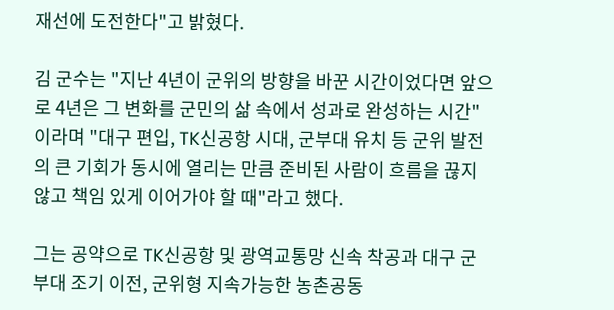재선에 도전한다"고 밝혔다.

김 군수는 "지난 4년이 군위의 방향을 바꾼 시간이었다면 앞으로 4년은 그 변화를 군민의 삶 속에서 성과로 완성하는 시간"이라며 "대구 편입, TK신공항 시대, 군부대 유치 등 군위 발전의 큰 기회가 동시에 열리는 만큼 준비된 사람이 흐름을 끊지 않고 책임 있게 이어가야 할 때"라고 했다.

그는 공약으로 TK신공항 및 광역교통망 신속 착공과 대구 군부대 조기 이전, 군위형 지속가능한 농촌공동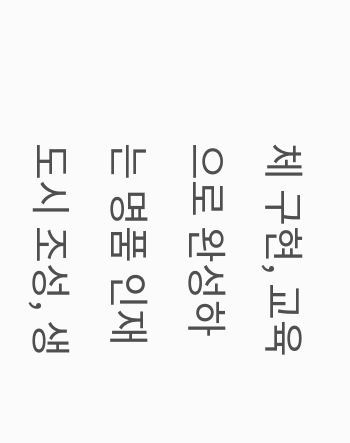체 구현, 교육으로 완성하는 명품 인재도시 조성, 생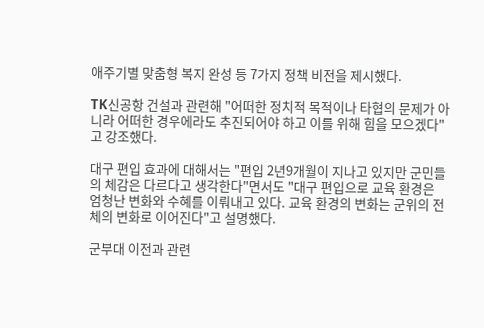애주기별 맞춤형 복지 완성 등 7가지 정책 비전을 제시했다.

TK신공항 건설과 관련해 "어떠한 정치적 목적이나 타협의 문제가 아니라 어떠한 경우에라도 추진되어야 하고 이를 위해 힘을 모으겠다"고 강조했다.

대구 편입 효과에 대해서는 "편입 2년9개월이 지나고 있지만 군민들의 체감은 다르다고 생각한다"면서도 "대구 편입으로 교육 환경은 엄청난 변화와 수혜를 이뤄내고 있다. 교육 환경의 변화는 군위의 전체의 변화로 이어진다"고 설명했다.

군부대 이전과 관련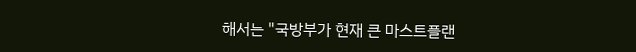해서는 "국방부가 현재 큰 마스트플랜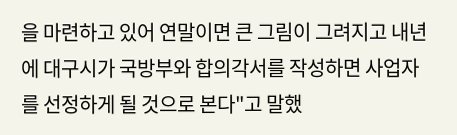을 마련하고 있어 연말이면 큰 그림이 그려지고 내년에 대구시가 국방부와 합의각서를 작성하면 사업자를 선정하게 될 것으로 본다"고 말했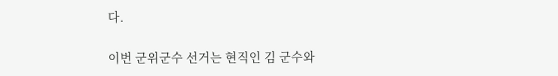다.

이번 군위군수 선거는 현직인 김 군수와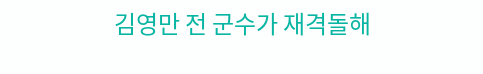김영만 전 군수가 재격돌해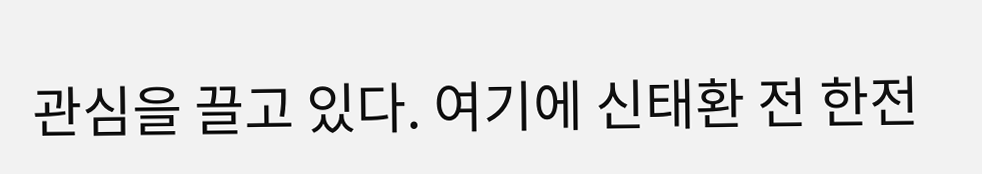관심을 끌고 있다. 여기에 신태환 전 한전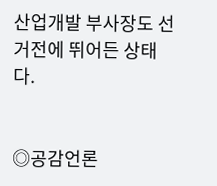산업개발 부사장도 선거전에 뛰어든 상태다.


◎공감언론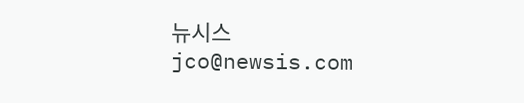뉴시스 jco@newsis.com